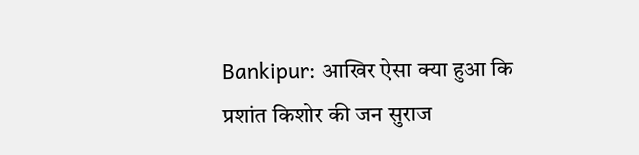Bankipur: आखिर ऐसा क्या हुआ कि प्रशांत किशोर की जन सुराज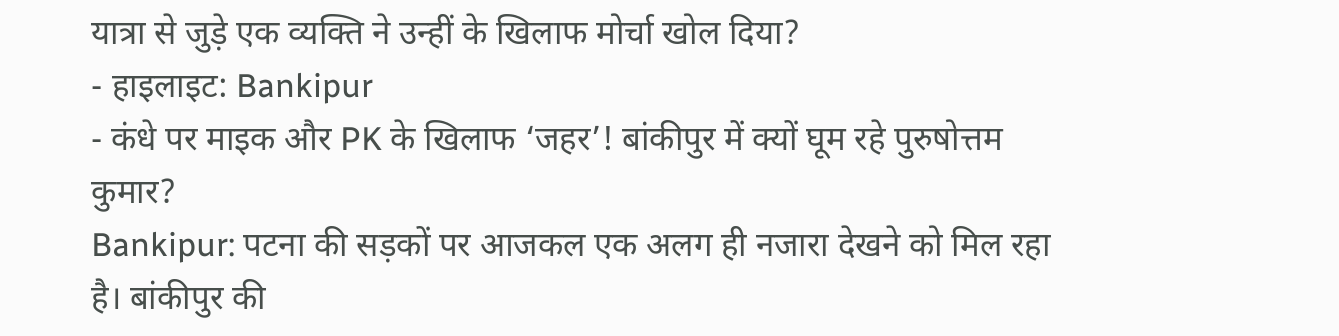यात्रा से जुड़े एक व्यक्ति ने उन्हीं के खिलाफ मोर्चा खोल दिया?
- हाइलाइट: Bankipur
- कंधे पर माइक और PK के खिलाफ ‘जहर’! बांकीपुर में क्यों घूम रहे पुरुषोत्तम कुमार?
Bankipur: पटना की सड़कों पर आजकल एक अलग ही नजारा देखने को मिल रहा है। बांकीपुर की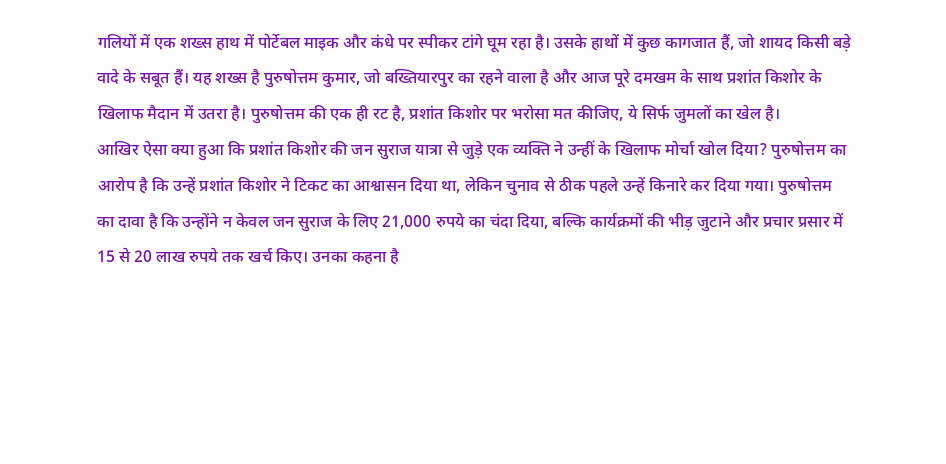गलियों में एक शख्स हाथ में पोर्टेबल माइक और कंधे पर स्पीकर टांगे घूम रहा है। उसके हाथों में कुछ कागजात हैं, जो शायद किसी बड़े वादे के सबूत हैं। यह शख्स है पुरुषोत्तम कुमार, जो बख्तियारपुर का रहने वाला है और आज पूरे दमखम के साथ प्रशांत किशोर के खिलाफ मैदान में उतरा है। पुरुषोत्तम की एक ही रट है, प्रशांत किशोर पर भरोसा मत कीजिए, ये सिर्फ जुमलों का खेल है।
आखिर ऐसा क्या हुआ कि प्रशांत किशोर की जन सुराज यात्रा से जुड़े एक व्यक्ति ने उन्हीं के खिलाफ मोर्चा खोल दिया? पुरुषोत्तम का आरोप है कि उन्हें प्रशांत किशोर ने टिकट का आश्वासन दिया था, लेकिन चुनाव से ठीक पहले उन्हें किनारे कर दिया गया। पुरुषोत्तम का दावा है कि उन्होंने न केवल जन सुराज के लिए 21,000 रुपये का चंदा दिया, बल्कि कार्यक्रमों की भीड़ जुटाने और प्रचार प्रसार में 15 से 20 लाख रुपये तक खर्च किए। उनका कहना है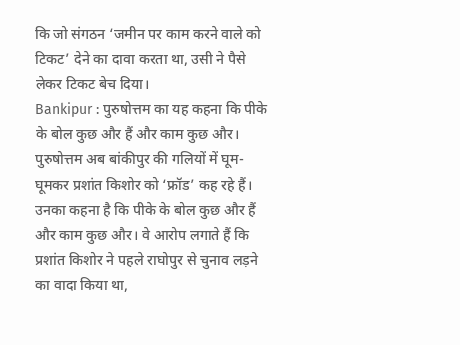कि जो संगठन ‘जमीन पर काम करने वाले को टिकट’ देने का दावा करता था, उसी ने पैसे लेकर टिकट बेच दिया।
Bankipur : पुरुषोत्तम का यह कहना कि पीके के बोल कुछ और हैं और काम कुछ और।
पुरुषोत्तम अब बांकीपुर की गलियों में घूम-घूमकर प्रशांत किशोर को ‘फ्रॉड’ कह रहे हैं। उनका कहना है कि पीके के बोल कुछ और हैं और काम कुछ और। वे आरोप लगाते हैं कि प्रशांत किशोर ने पहले राघोपुर से चुनाव लड़ने का वादा किया था,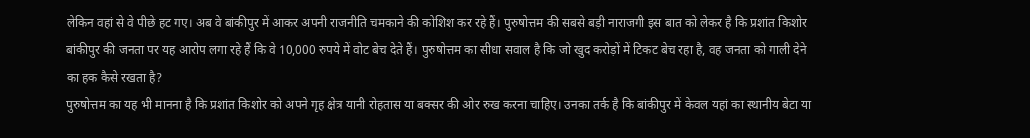लेकिन वहां से वे पीछे हट गए। अब वे बांकीपुर में आकर अपनी राजनीति चमकाने की कोशिश कर रहे हैं। पुरुषोत्तम की सबसे बड़ी नाराजगी इस बात को लेकर है कि प्रशांत किशोर बांकीपुर की जनता पर यह आरोप लगा रहे हैं कि वे 10,000 रुपये में वोट बेच देते हैं। पुरुषोत्तम का सीधा सवाल है कि जो खुद करोड़ों में टिकट बेच रहा है, वह जनता को गाली देने का हक कैसे रखता है?
पुरुषोत्तम का यह भी मानना है कि प्रशांत किशोर को अपने गृह क्षेत्र यानी रोहतास या बक्सर की ओर रुख करना चाहिए। उनका तर्क है कि बांकीपुर में केवल यहां का स्थानीय बेटा या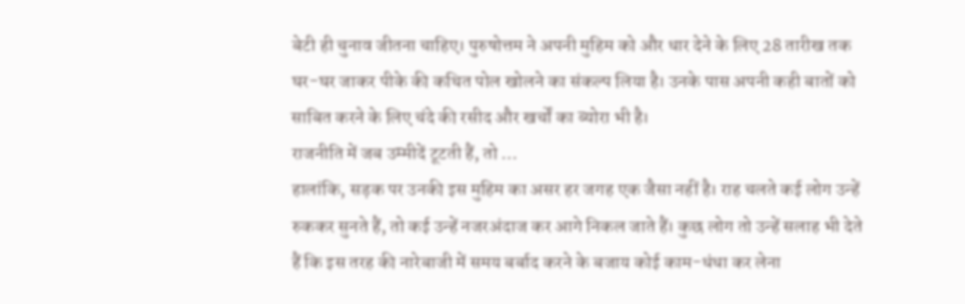बेटी ही चुनाव जीतना चाहिए। पुरुषोत्तम ने अपनी मुहिम को और धार देने के लिए 28 तारीख तक घर-घर जाकर पीके की कथित पोल खोलने का संकल्प लिया है। उनके पास अपनी कही बातों को साबित करने के लिए चंदे की रसीद और खर्चों का ब्योरा भी है।
राजनीति में जब उम्मीदें टूटती हैं, तो …
हालांकि, सड़क पर उनकी इस मुहिम का असर हर जगह एक जैसा नहीं है। राह चलते कई लोग उन्हें रुककर सुनते हैं, तो कई उन्हें नजरअंदाज कर आगे निकल जाते हैं। कुछ लोग तो उन्हें सलाह भी देते हैं कि इस तरह की नारेबाजी में समय बर्बाद करने के बजाय कोई काम-धंधा कर लेना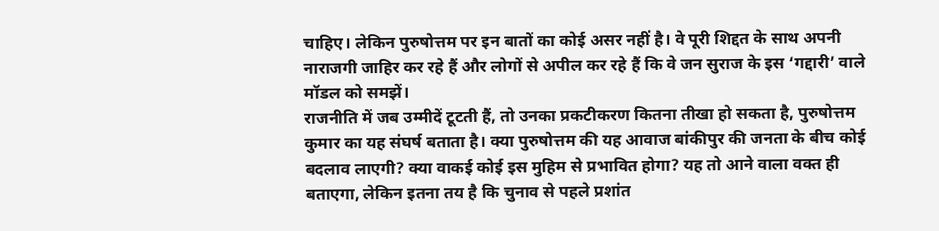चाहिए। लेकिन पुरुषोत्तम पर इन बातों का कोई असर नहीं है। वे पूरी शिद्दत के साथ अपनी नाराजगी जाहिर कर रहे हैं और लोगों से अपील कर रहे हैं कि वे जन सुराज के इस ‘गद्दारी’ वाले मॉडल को समझें।
राजनीति में जब उम्मीदें टूटती हैं, तो उनका प्रकटीकरण कितना तीखा हो सकता है, पुरुषोत्तम कुमार का यह संघर्ष बताता है। क्या पुरुषोत्तम की यह आवाज बांकीपुर की जनता के बीच कोई बदलाव लाएगी? क्या वाकई कोई इस मुहिम से प्रभावित होगा? यह तो आने वाला वक्त ही बताएगा, लेकिन इतना तय है कि चुनाव से पहले प्रशांत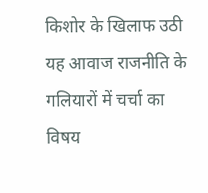किशोर के खिलाफ उठी यह आवाज राजनीति के गलियारों में चर्चा का विषय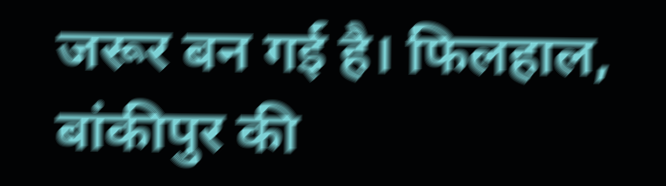जरूर बन गई है। फिलहाल, बांकीपुर की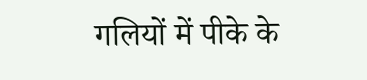गलियों में पीके के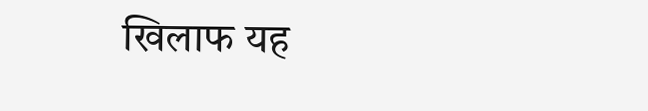खिलाफ यह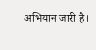अभियान जारी है।